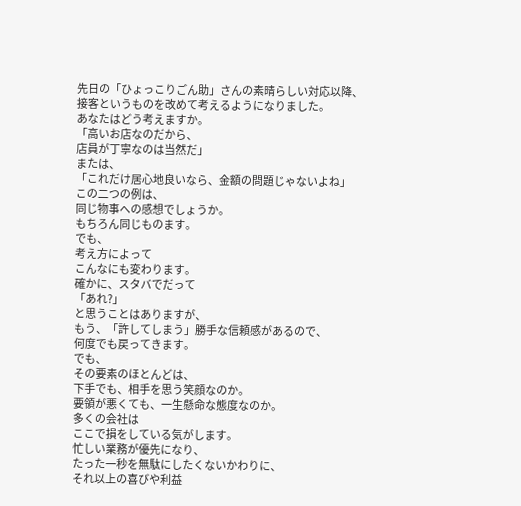先日の「ひょっこりごん助」さんの素晴らしい対応以降、
接客というものを改めて考えるようになりました。
あなたはどう考えますか。
「高いお店なのだから、
店員が丁寧なのは当然だ」
または、
「これだけ居心地良いなら、金額の問題じゃないよね」
この二つの例は、
同じ物事への感想でしょうか。
もちろん同じものます。
でも、
考え方によって
こんなにも変わります。
確かに、スタバでだって
「あれ?」
と思うことはありますが、
もう、「許してしまう」勝手な信頼感があるので、
何度でも戻ってきます。
でも、
その要素のほとんどは、
下手でも、相手を思う笑顔なのか。
要領が悪くても、一生懸命な態度なのか。
多くの会社は
ここで損をしている気がします。
忙しい業務が優先になり、
たった一秒を無駄にしたくないかわりに、
それ以上の喜びや利益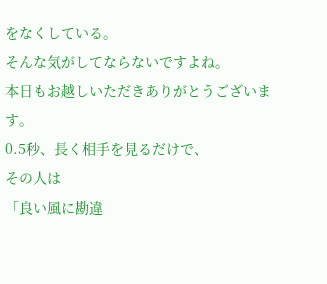をなくしている。
そんな気がしてならないですよね。
本日もお越しいただきありがとうございます。
0.5秒、長く相手を見るだけで、
その人は
「良い風に勘違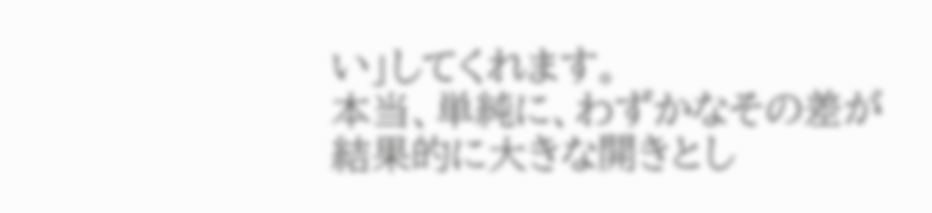い」してくれます。
本当、単純に、わずかなその差が
結果的に大きな開きとし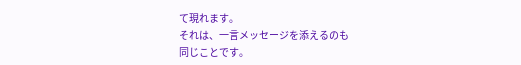て現れます。
それは、一言メッセージを添えるのも
同じことです。